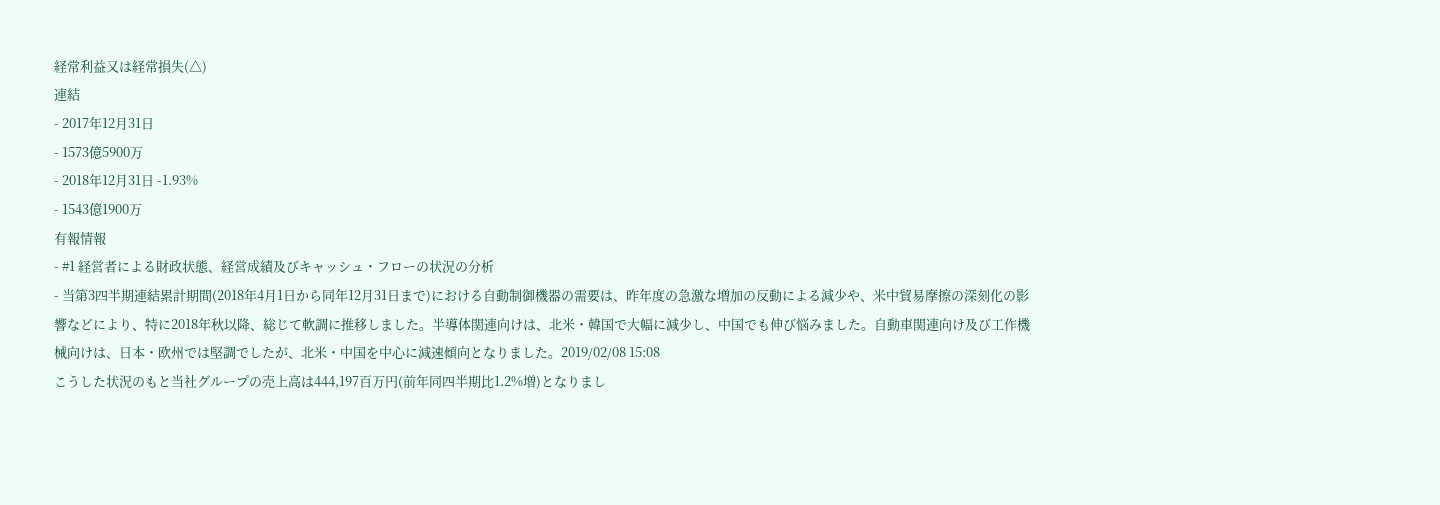経常利益又は経常損失(△)
連結
- 2017年12月31日
- 1573億5900万
- 2018年12月31日 -1.93%
- 1543億1900万
有報情報
- #1 経営者による財政状態、経営成績及びキャッシュ・フローの状況の分析
- 当第3四半期連結累計期間(2018年4月1日から同年12月31日まで)における自動制御機器の需要は、昨年度の急激な増加の反動による減少や、米中貿易摩擦の深刻化の影響などにより、特に2018年秋以降、総じて軟調に推移しました。半導体関連向けは、北米・韓国で大幅に減少し、中国でも伸び悩みました。自動車関連向け及び工作機械向けは、日本・欧州では堅調でしたが、北米・中国を中心に減速傾向となりました。2019/02/08 15:08
こうした状況のもと当社グループの売上高は444,197百万円(前年同四半期比1.2%増)となりまし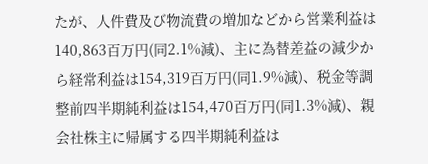たが、人件費及び物流費の増加などから営業利益は140,863百万円(同2.1%減)、主に為替差益の減少から経常利益は154,319百万円(同1.9%減)、税金等調整前四半期純利益は154,470百万円(同1.3%減)、親会社株主に帰属する四半期純利益は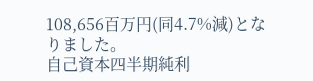108,656百万円(同4.7%減)となりました。
自己資本四半期純利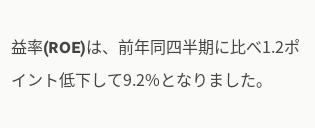益率(ROE)は、前年同四半期に比べ1.2ポイント低下して9.2%となりました。